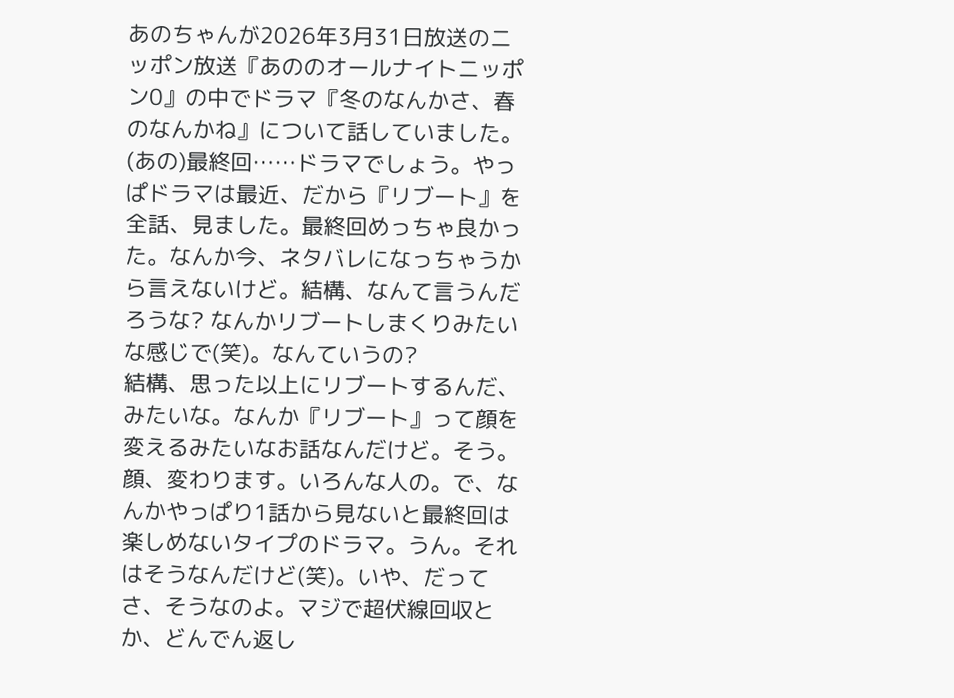あのちゃんが2026年3月31日放送のニッポン放送『あののオールナイトニッポン0』の中でドラマ『冬のなんかさ、春のなんかね』について話していました。
(あの)最終回……ドラマでしょう。やっぱドラマは最近、だから『リブート』を全話、見ました。最終回めっちゃ良かった。なんか今、ネタバレになっちゃうから言えないけど。結構、なんて言うんだろうな? なんかリブートしまくりみたいな感じで(笑)。なんていうの?
結構、思った以上にリブートするんだ、みたいな。なんか『リブート』って顔を変えるみたいなお話なんだけど。そう。顔、変わります。いろんな人の。で、なんかやっぱり1話から見ないと最終回は楽しめないタイプのドラマ。うん。それはそうなんだけど(笑)。いや、だってさ、そうなのよ。マジで超伏線回収とか、どんでん返し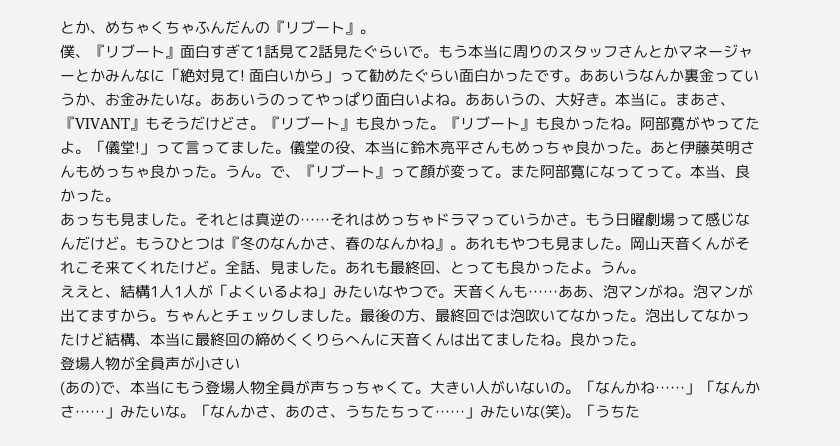とか、めちゃくちゃふんだんの『リブート』。
僕、『リブート』面白すぎて1話見て2話見たぐらいで。もう本当に周りのスタッフさんとかマネージャーとかみんなに「絶対見て! 面白いから」って勧めたぐらい面白かったです。ああいうなんか裏金っていうか、お金みたいな。ああいうのってやっぱり面白いよね。ああいうの、大好き。本当に。まあさ、『VIVANT』もそうだけどさ。『リブート』も良かった。『リブート』も良かったね。阿部寛がやってたよ。「儀堂!」って言ってました。儀堂の役、本当に鈴木亮平さんもめっちゃ良かった。あと伊藤英明さんもめっちゃ良かった。うん。で、『リブート』って顔が変って。また阿部寛になってって。本当、良かった。
あっちも見ました。それとは真逆の……それはめっちゃドラマっていうかさ。もう日曜劇場って感じなんだけど。もうひとつは『冬のなんかさ、春のなんかね』。あれもやつも見ました。岡山天音くんがそれこそ来てくれたけど。全話、見ました。あれも最終回、とっても良かったよ。うん。
ええと、結構1人1人が「よくいるよね」みたいなやつで。天音くんも……ああ、泡マンがね。泡マンが出てますから。ちゃんとチェックしました。最後の方、最終回では泡吹いてなかった。泡出してなかったけど結構、本当に最終回の締めくくりらへんに天音くんは出てましたね。良かった。
登場人物が全員声が小さい
(あの)で、本当にもう登場人物全員が声ちっちゃくて。大きい人がいないの。「なんかね……」「なんかさ……」みたいな。「なんかさ、あのさ、うちたちって……」みたいな(笑)。「うちた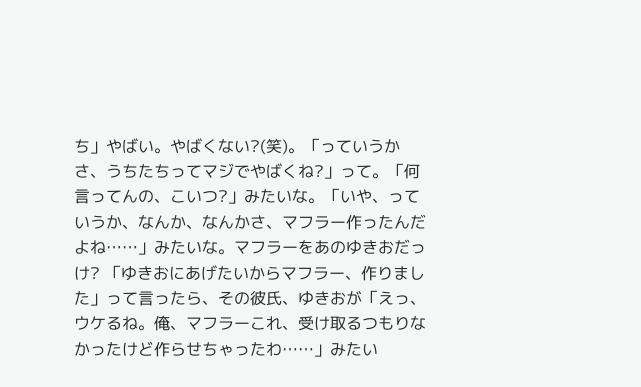ち」やばい。やばくない?(笑)。「っていうかさ、うちたちってマジでやばくね?」って。「何言ってんの、こいつ?」みたいな。「いや、っていうか、なんか、なんかさ、マフラー作ったんだよね……」みたいな。マフラーをあのゆきおだっけ? 「ゆきおにあげたいからマフラー、作りました」って言ったら、その彼氏、ゆきおが「えっ、ウケるね。俺、マフラーこれ、受け取るつもりなかったけど作らせちゃったわ……」みたい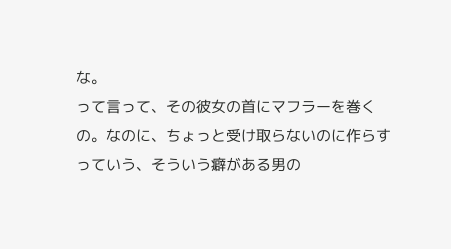な。
って言って、その彼女の首にマフラーを巻くの。なのに、ちょっと受け取らないのに作らすっていう、そういう癖がある男の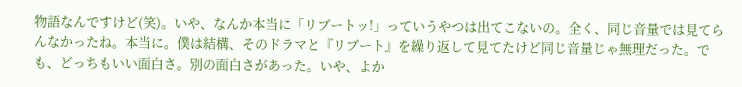物語なんですけど(笑)。いや、なんか本当に「リブートッ!」っていうやつは出てこないの。全く、同じ音量では見てらんなかったね。本当に。僕は結構、そのドラマと『リブート』を繰り返して見てたけど同じ音量じゃ無理だった。でも、どっちもいい面白さ。別の面白さがあった。いや、よか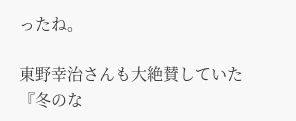ったね。

東野幸治さんも大絶賛していた『冬のな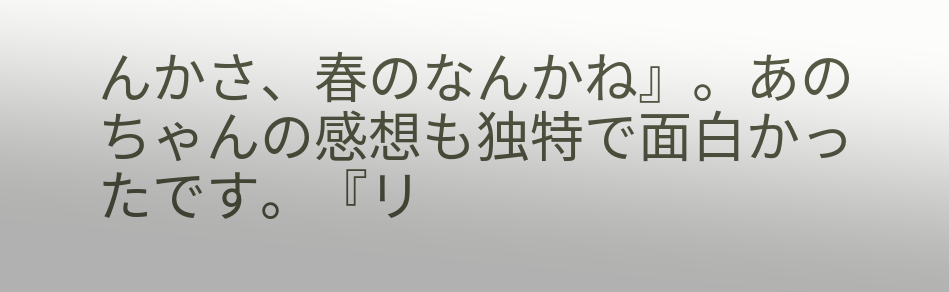んかさ、春のなんかね』。あのちゃんの感想も独特で面白かったです。『リ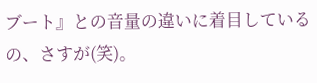ブート』との音量の違いに着目しているの、さすが(笑)。